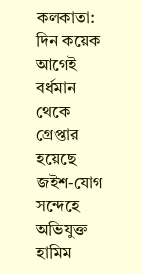কলকাতা: দিন কয়েক আগেই বর্ধমান থেকে গ্রেপ্তার হয়েছে জইশ-যোগ সন্দেহে অভিযুক্ত হামিম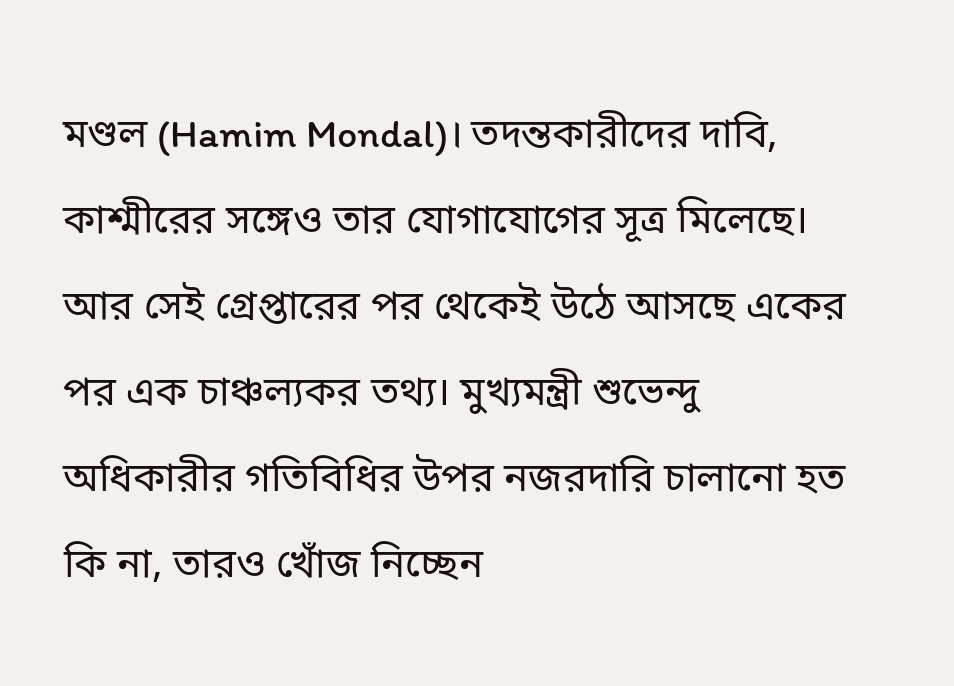মণ্ডল (Hamim Mondal)। তদন্তকারীদের দাবি, কাশ্মীরের সঙ্গেও তার যোগাযোগের সূত্র মিলেছে। আর সেই গ্রেপ্তারের পর থেকেই উঠে আসছে একের পর এক চাঞ্চল্যকর তথ্য। মুখ্যমন্ত্রী শুভেন্দু অধিকারীর গতিবিধির উপর নজরদারি চালানো হত কি না, তারও খোঁজ নিচ্ছেন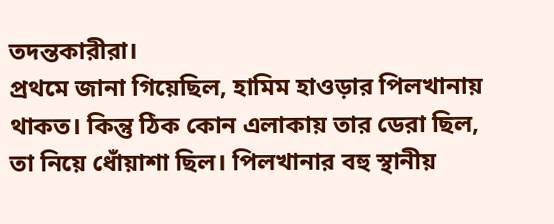তদন্তকারীরা।
প্রথমে জানা গিয়েছিল, হামিম হাওড়ার পিলখানায় থাকত। কিন্তু ঠিক কোন এলাকায় তার ডেরা ছিল, তা নিয়ে ধোঁয়াশা ছিল। পিলখানার বহু স্থানীয়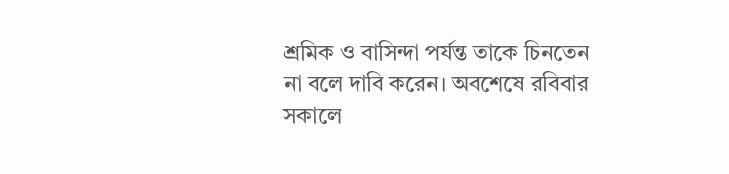শ্রমিক ও বাসিন্দা পর্যন্ত তাকে চিনতেন না বলে দাবি করেন। অবশেষে রবিবার সকালে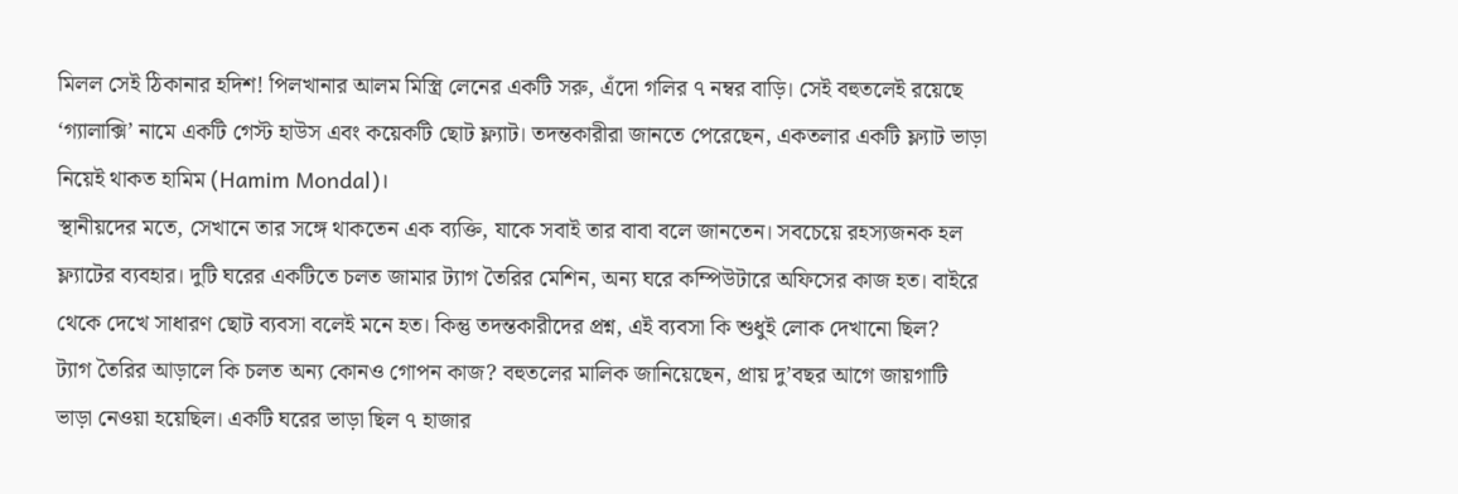মিলল সেই ঠিকানার হদিশ! পিলখানার আলম মিস্ত্রি লেনের একটি সরু, এঁদো গলির ৭ নম্বর বাড়ি। সেই বহুতলেই রয়েছে ‘গ্যালাক্সি’ নামে একটি গেস্ট হাউস এবং কয়েকটি ছোট ফ্ল্যাট। তদন্তকারীরা জানতে পেরেছেন, একতলার একটি ফ্ল্যাট ভাড়া নিয়েই থাকত হামিম (Hamim Mondal)।
স্থানীয়দের মতে, সেখানে তার সঙ্গে থাকতেন এক ব্যক্তি, যাকে সবাই তার বাবা বলে জানতেন। সবচেয়ে রহস্যজনক হল ফ্ল্যাটের ব্যবহার। দুটি ঘরের একটিতে চলত জামার ট্যাগ তৈরির মেশিন, অন্য ঘরে কম্পিউটারে অফিসের কাজ হত। বাইরে থেকে দেখে সাধারণ ছোট ব্যবসা বলেই মনে হত। কিন্তু তদন্তকারীদের প্রশ্ন, এই ব্যবসা কি শুধুই লোক দেখানো ছিল?
ট্যাগ তৈরির আড়ালে কি চলত অন্য কোনও গোপন কাজ? বহুতলের মালিক জানিয়েছেন, প্রায় দু’বছর আগে জায়গাটি ভাড়া নেওয়া হয়েছিল। একটি ঘরের ভাড়া ছিল ৭ হাজার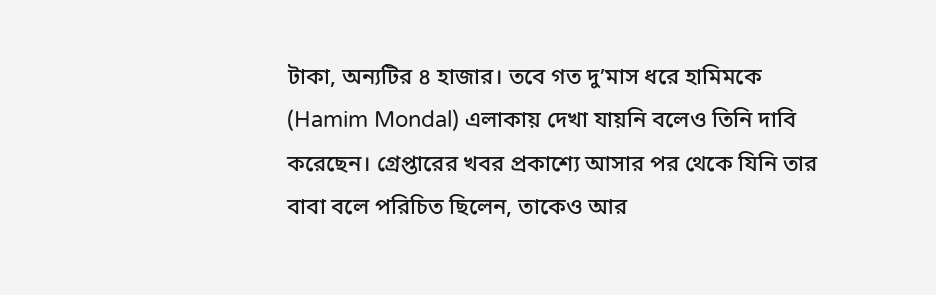টাকা, অন্যটির ৪ হাজার। তবে গত দু’মাস ধরে হামিমকে (Hamim Mondal) এলাকায় দেখা যায়নি বলেও তিনি দাবি করেছেন। গ্রেপ্তারের খবর প্রকাশ্যে আসার পর থেকে যিনি তার বাবা বলে পরিচিত ছিলেন, তাকেও আর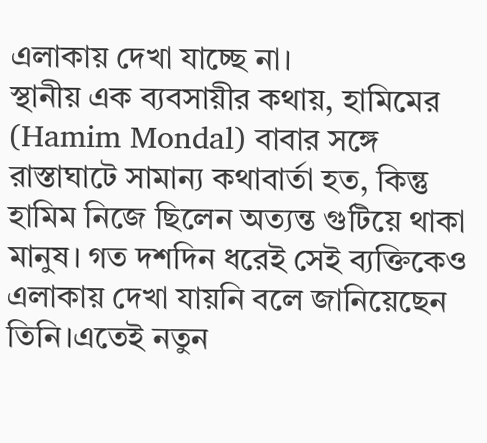এলাকায় দেখা যাচ্ছে না।
স্থানীয় এক ব্যবসায়ীর কথায়, হামিমের (Hamim Mondal) বাবার সঙ্গে রাস্তাঘাটে সামান্য কথাবার্তা হত, কিন্তু হামিম নিজে ছিলেন অত্যন্ত গুটিয়ে থাকা মানুষ। গত দশদিন ধরেই সেই ব্যক্তিকেও এলাকায় দেখা যায়নি বলে জানিয়েছেন তিনি।এতেই নতুন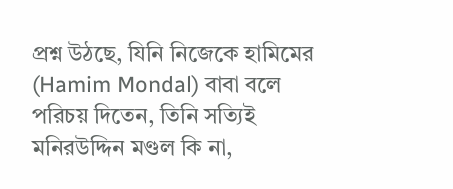প্রশ্ন উঠছে, যিনি নিজেকে হামিমের (Hamim Mondal) বাবা বলে পরিচয় দিতেন, তিনি সত্যিই মনিরউদ্দিন মণ্ডল কি না,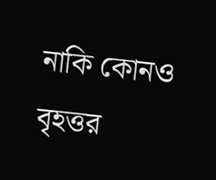নাকি কোনও বৃহত্তর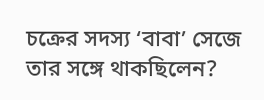চক্রের সদস্য ‘বাবা’ সেজে তার সঙ্গে থাকছিলেন?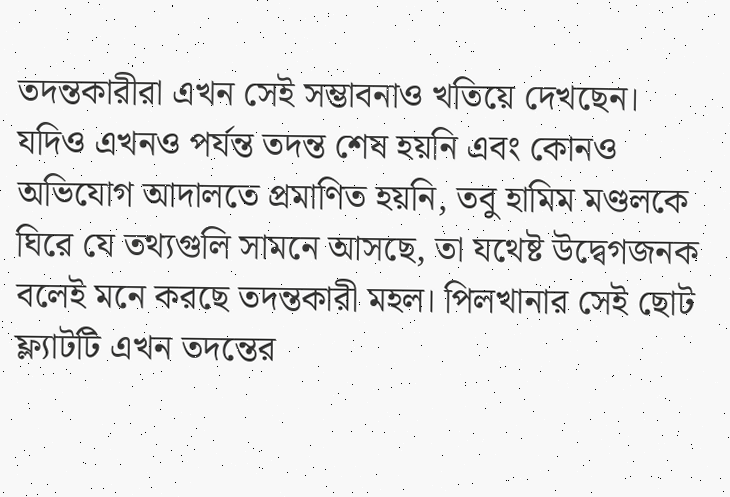তদন্তকারীরা এখন সেই সম্ভাবনাও খতিয়ে দেখছেন। যদিও এখনও পর্যন্ত তদন্ত শেষ হয়নি এবং কোনও অভিযোগ আদালতে প্রমাণিত হয়নি, তবু হামিম মণ্ডলকে ঘিরে যে তথ্যগুলি সামনে আসছে, তা যথেষ্ট উদ্বেগজনক বলেই মনে করছে তদন্তকারী মহল। পিলখানার সেই ছোট ফ্ল্যাটটি এখন তদন্তের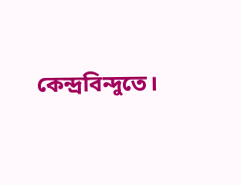কেন্দ্রবিন্দুতে।